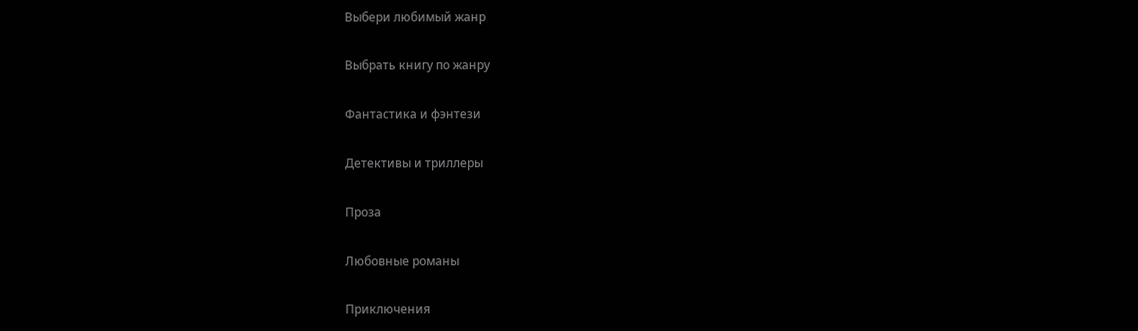Выбери любимый жанр

Выбрать книгу по жанру

Фантастика и фэнтези

Детективы и триллеры

Проза

Любовные романы

Приключения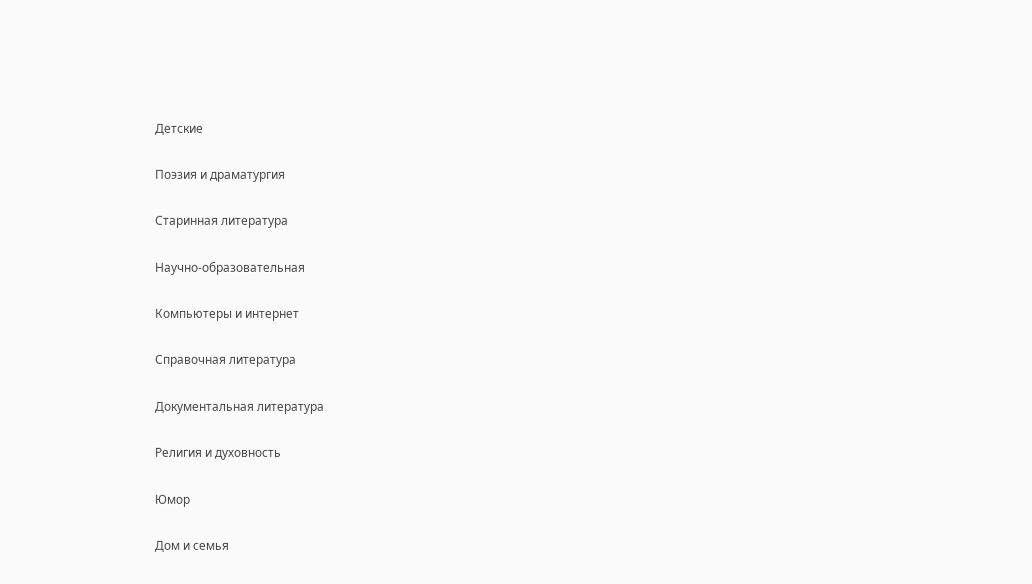Детские

Поэзия и драматургия

Старинная литература

Научно-образовательная

Компьютеры и интернет

Справочная литература

Документальная литература

Религия и духовность

Юмор

Дом и семья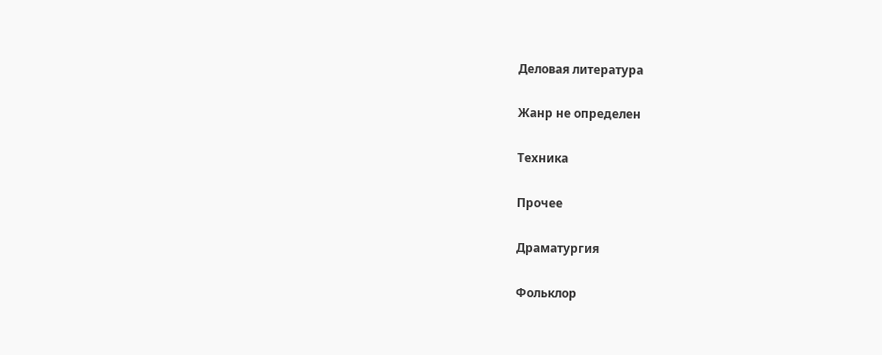Деловая литература

Жанр не определен

Техника

Прочее

Драматургия

Фольклор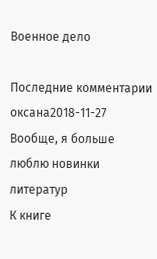Военное дело

Последние комментарии
оксана2018-11-27
Вообще, я больше люблю новинки литератур
К книге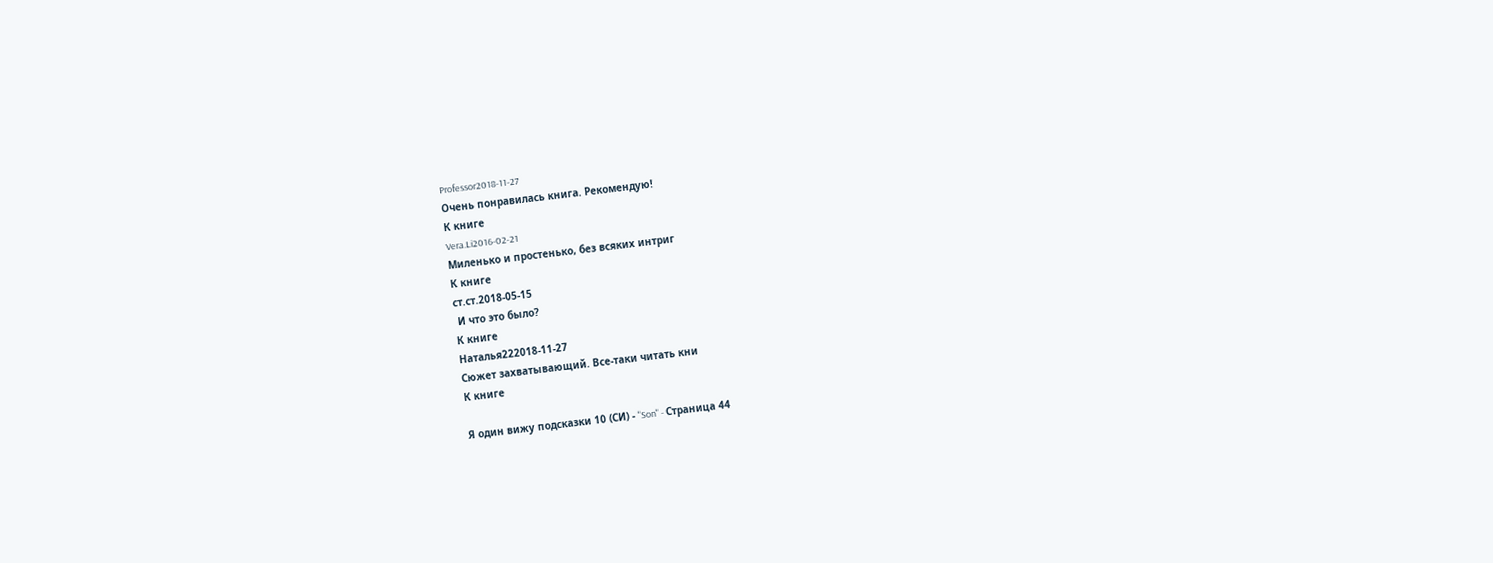Professor2018-11-27
Очень понравилась книга. Рекомендую!
К книге
Vera.Li2016-02-21
Миленько и простенько, без всяких интриг
К книге
ст.ст.2018-05-15
 И что это было?
К книге
Наталья222018-11-27
Сюжет захватывающий. Все-таки читать кни
К книге

Я один вижу подсказки 10 (СИ) - "Son" - Страница 44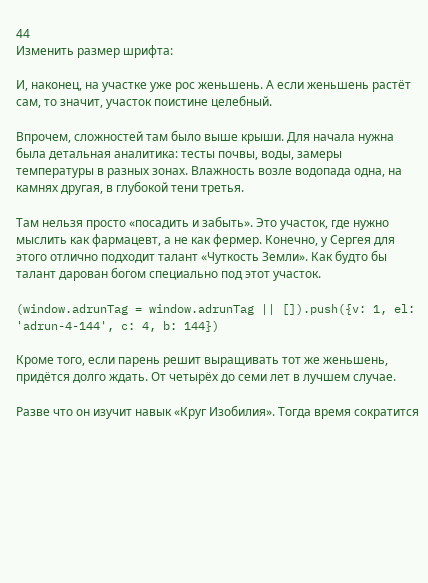44
Изменить размер шрифта:

И, наконец, на участке уже рос женьшень. А если женьшень растёт сам, то значит, участок поистине целебный.

Впрочем, сложностей там было выше крыши. Для начала нужна была детальная аналитика: тесты почвы, воды, замеры температуры в разных зонах. Влажность возле водопада одна, на камнях другая, в глубокой тени третья.

Там нельзя просто «посадить и забыть». Это участок, где нужно мыслить как фармацевт, а не как фермер. Конечно, у Сергея для этого отлично подходит талант «Чуткость Земли». Как будто бы талант дарован богом специально под этот участок.

(window.adrunTag = window.adrunTag || []).push({v: 1, el: 'adrun-4-144', c: 4, b: 144})

Кроме того, если парень решит выращивать тот же женьшень, придётся долго ждать. От четырёх до семи лет в лучшем случае.

Разве что он изучит навык «Круг Изобилия». Тогда время сократится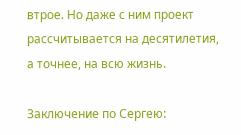втрое. Но даже с ним проект рассчитывается на десятилетия, а точнее, на всю жизнь.

Заключение по Сергею: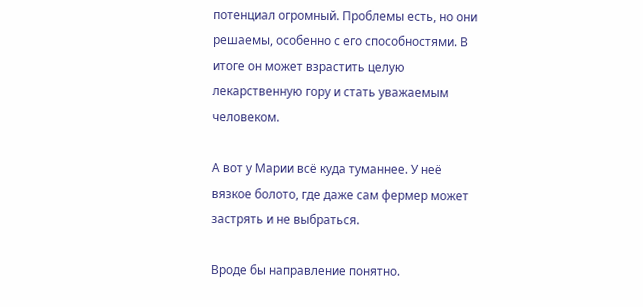потенциал огромный. Проблемы есть, но они решаемы, особенно с его способностями. В итоге он может взрастить целую лекарственную гору и стать уважаемым человеком.

А вот у Марии всё куда туманнее. У неё вязкое болото, где даже сам фермер может застрять и не выбраться.

Вроде бы направление понятно.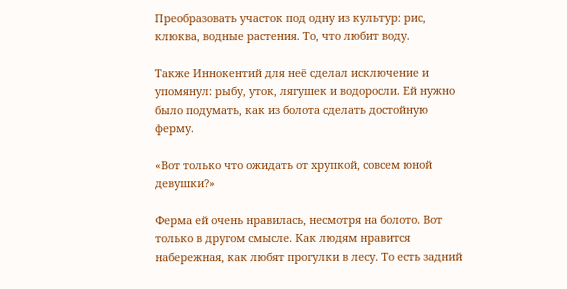Преобразовать участок под одну из культур: рис, клюква, водные растения. То, что любит воду.

Также Иннокентий для неё сделал исключение и упомянул: рыбу, уток, лягушек и водоросли. Ей нужно было подумать, как из болота сделать достойную ферму.

«Вот только что ожидать от хрупкой, совсем юной девушки?»

Ферма ей очень нравилась, несмотря на болото. Вот только в другом смысле. Как людям нравится набережная, как любят прогулки в лесу. То есть задний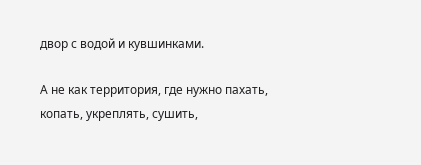двор с водой и кувшинками.

А не как территория, где нужно пахать, копать, укреплять, сушить,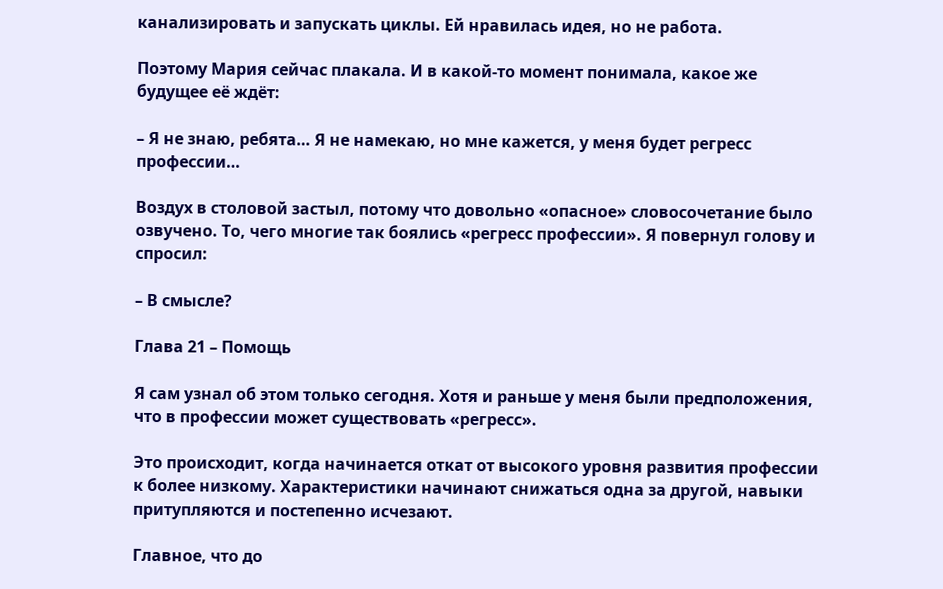канализировать и запускать циклы. Ей нравилась идея, но не работа.

Поэтому Мария сейчас плакала. И в какой-то момент понимала, какое же будущее её ждёт:

– Я не знаю, ребята… Я не намекаю, но мне кажется, у меня будет регресс профессии…

Воздух в столовой застыл, потому что довольно «опасное» словосочетание было озвучено. То, чего многие так боялись «регресс профессии». Я повернул голову и спросил:

– В смысле?

Глава 21 – Помощь

Я сам узнал об этом только сегодня. Хотя и раньше у меня были предположения, что в профессии может существовать «регресс».

Это происходит, когда начинается откат от высокого уровня развития профессии к более низкому. Характеристики начинают снижаться одна за другой, навыки притупляются и постепенно исчезают.

Главное, что до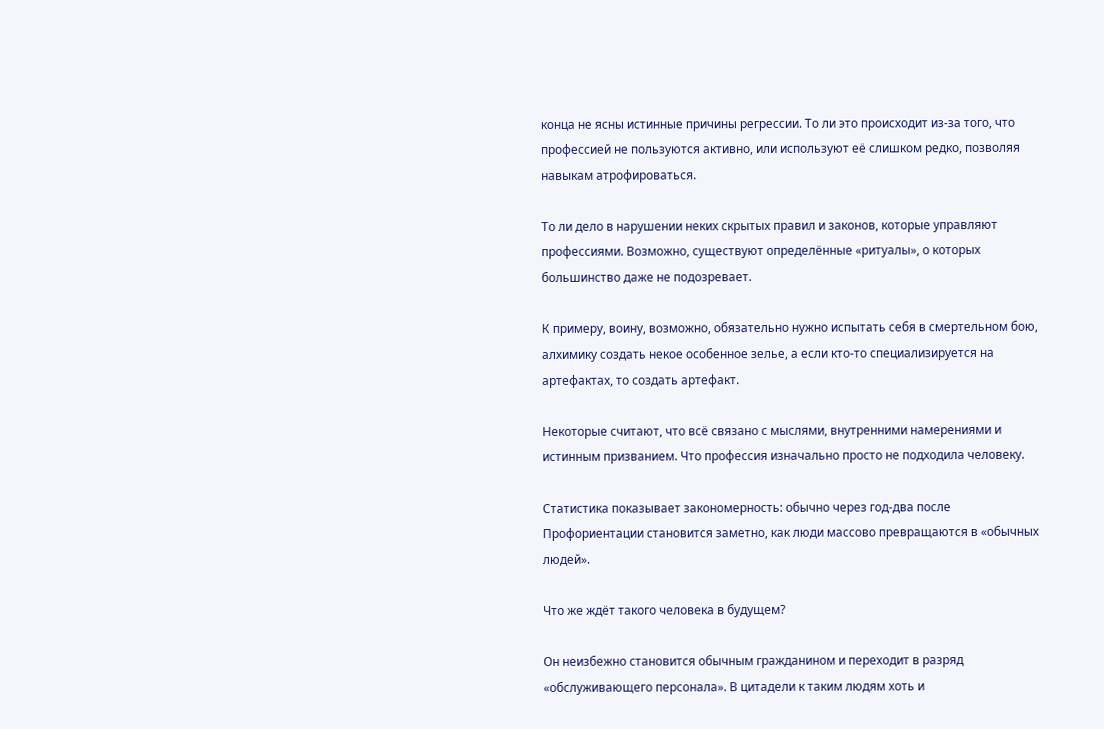конца не ясны истинные причины регрессии. То ли это происходит из-за того, что профессией не пользуются активно, или используют её слишком редко, позволяя навыкам атрофироваться.

То ли дело в нарушении неких скрытых правил и законов, которые управляют профессиями. Возможно, существуют определённые «ритуалы», о которых большинство даже не подозревает.

К примеру, воину, возможно, обязательно нужно испытать себя в смертельном бою, алхимику создать некое особенное зелье, а если кто-то специализируется на артефактах, то создать артефакт.

Некоторые считают, что всё связано с мыслями, внутренними намерениями и истинным призванием. Что профессия изначально просто не подходила человеку.

Статистика показывает закономерность: обычно через год-два после Профориентации становится заметно, как люди массово превращаются в «обычных людей».

Что же ждёт такого человека в будущем?

Он неизбежно становится обычным гражданином и переходит в разряд «обслуживающего персонала». В цитадели к таким людям хоть и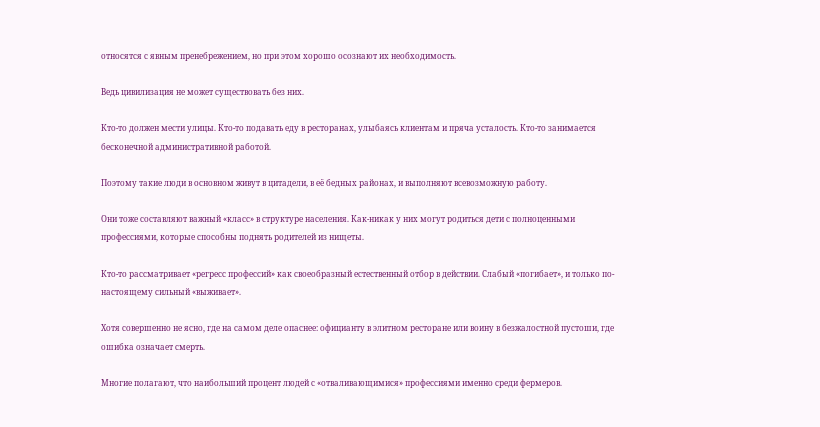относятся с явным пренебрежением, но при этом хорошо осознают их необходимость.

Ведь цивилизация не может существовать без них.

Кто-то должен мести улицы. Кто-то подавать еду в ресторанах, улыбаясь клиентам и пряча усталость. Кто-то занимается бесконечной административной работой.

Поэтому такие люди в основном живут в цитадели, в её бедных районах, и выполняют всевозможную работу.

Они тоже составляют важный «класс» в структуре населения. Как-никак у них могут родиться дети с полноценными профессиями, которые способны поднять родителей из нищеты.

Кто-то рассматривает «регресс профессий» как своеобразный естественный отбор в действии. Слабый «погибает», и только по-настоящему сильный «выживает».

Хотя совершенно не ясно, где на самом деле опаснее: официанту в элитном ресторане или воину в безжалостной пустоши, где ошибка означает смерть.

Многие полагают, что наибольший процент людей с «отваливающимися» профессиями именно среди фермеров.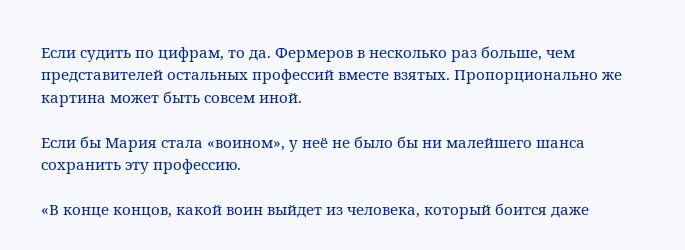Если судить по цифрам, то да. Фермеров в несколько раз больше, чем представителей остальных профессий вместе взятых. Пропорционально же картина может быть совсем иной.

Если бы Мария стала «воином», у неё не было бы ни малейшего шанса сохранить эту профессию.

«В конце концов, какой воин выйдет из человека, который боится даже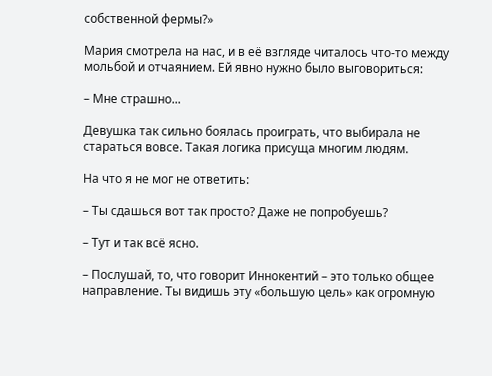собственной фермы?»

Мария смотрела на нас, и в её взгляде читалось что-то между мольбой и отчаянием. Ей явно нужно было выговориться:

– Мне страшно...

Девушка так сильно боялась проиграть, что выбирала не стараться вовсе. Такая логика присуща многим людям.

На что я не мог не ответить:

– Ты сдашься вот так просто? Даже не попробуешь?

– Тут и так всё ясно.

– Послушай, то, что говорит Иннокентий – это только общее направление. Ты видишь эту «большую цель» как огромную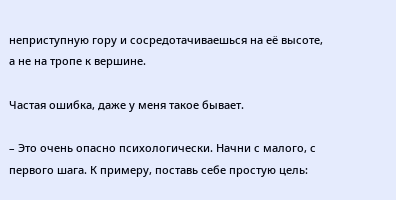неприступную гору и сосредотачиваешься на её высоте, а не на тропе к вершине.

Частая ошибка, даже у меня такое бывает.

– Это очень опасно психологически. Начни с малого, с первого шага. К примеру, поставь себе простую цель: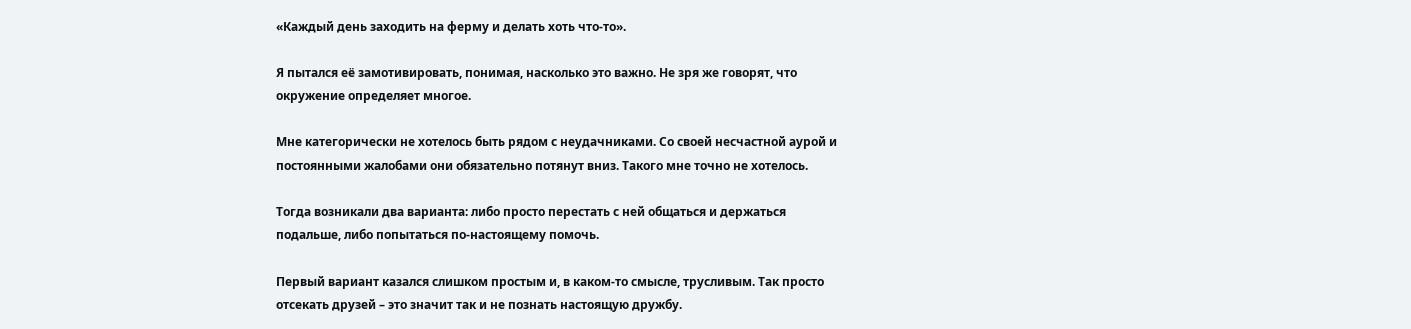«Каждый день заходить на ферму и делать хоть что-то».

Я пытался её замотивировать, понимая, насколько это важно. Не зря же говорят, что окружение определяет многое.

Мне категорически не хотелось быть рядом с неудачниками. Со своей несчастной аурой и постоянными жалобами они обязательно потянут вниз. Такого мне точно не хотелось.

Тогда возникали два варианта: либо просто перестать с ней общаться и держаться подальше, либо попытаться по-настоящему помочь.

Первый вариант казался слишком простым и, в каком-то смысле, трусливым. Так просто отсекать друзей – это значит так и не познать настоящую дружбу.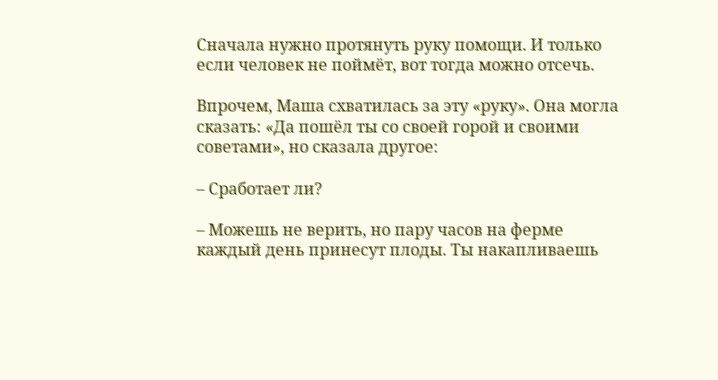Сначала нужно протянуть руку помощи. И только если человек не поймёт, вот тогда можно отсечь.

Впрочем, Маша схватилась за эту «руку». Она могла сказать: «Да пошёл ты со своей горой и своими советами», но сказала другое:

– Сработает ли?

– Можешь не верить, но пару часов на ферме каждый день принесут плоды. Ты накапливаешь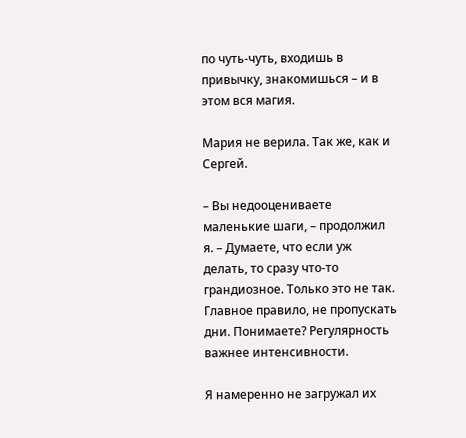по чуть-чуть, входишь в привычку, знакомишься – и в этом вся магия.

Мария не верила. Так же, как и Сергей.

– Вы недооцениваете маленькие шаги, – продолжил я. – Думаете, что если уж делать, то сразу что-то грандиозное. Только это не так. Главное правило, не пропускать дни. Понимаете? Регулярность важнее интенсивности.

Я намеренно не загружал их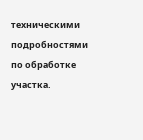техническими подробностями по обработке участка.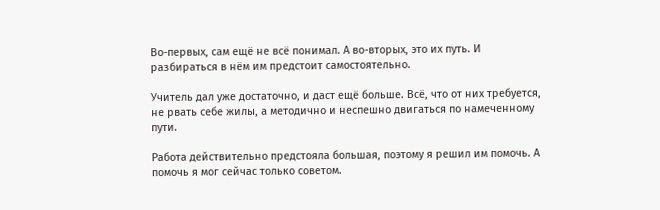Во-первых, сам ещё не всё понимал. А во-вторых, это их путь. И разбираться в нём им предстоит самостоятельно.

Учитель дал уже достаточно, и даст ещё больше. Всё, что от них требуется, не рвать себе жилы, а методично и неспешно двигаться по намеченному пути.

Работа действительно предстояла большая, поэтому я решил им помочь. А помочь я мог сейчас только советом.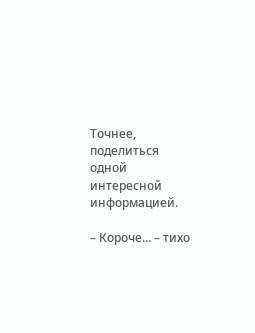Точнее, поделиться одной интересной информацией.

– Короче... – тихо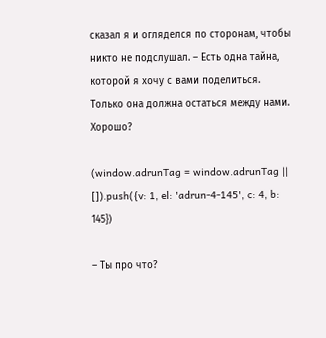сказал я и огляделся по сторонам, чтобы никто не подслушал. – Есть одна тайна, которой я хочу с вами поделиться. Только она должна остаться между нами. Хорошо?

(window.adrunTag = window.adrunTag || []).push({v: 1, el: 'adrun-4-145', c: 4, b: 145})

– Ты про что?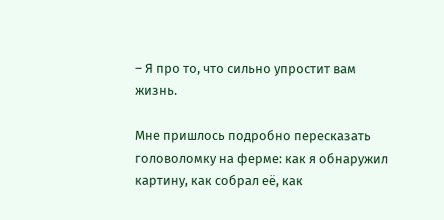– Я про то, что сильно упростит вам жизнь.

Мне пришлось подробно пересказать головоломку на ферме: как я обнаружил картину, как собрал её, как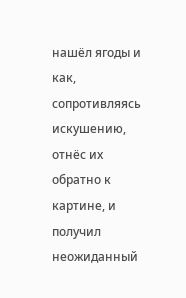нашёл ягоды и как, сопротивляясь искушению, отнёс их обратно к картине, и получил неожиданный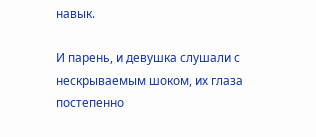навык.

И парень, и девушка слушали с нескрываемым шоком, их глаза постепенно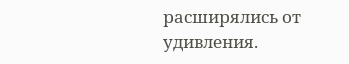расширялись от удивления.